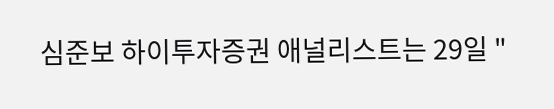심준보 하이투자증권 애널리스트는 29일 "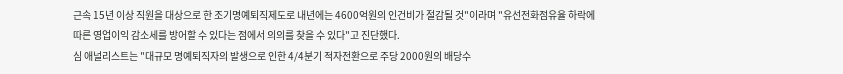근속 15년 이상 직원을 대상으로 한 조기명예퇴직제도로 내년에는 4600억원의 인건비가 절감될 것"이라며 "유선전화점유율 하락에 따른 영업이익 감소세를 방어할 수 있다는 점에서 의의를 찾을 수 있다"고 진단했다.
심 애널리스트는 "대규모 명예퇴직자의 발생으로 인한 4/4분기 적자전환으로 주당 2000원의 배당수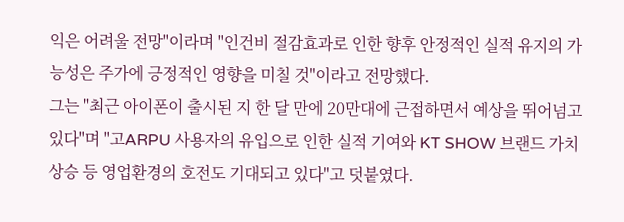익은 어려울 전망"이라며 "인건비 절감효과로 인한 향후 안정적인 실적 유지의 가능성은 주가에 긍정적인 영향을 미칠 것"이라고 전망했다.
그는 "최근 아이폰이 출시된 지 한 달 만에 20만대에 근접하면서 예상을 뛰어넘고 있다"며 "고ARPU 사용자의 유입으로 인한 실적 기여와 KT SHOW 브랜드 가치 상승 등 영업환경의 호전도 기대되고 있다"고 덧붙였다.